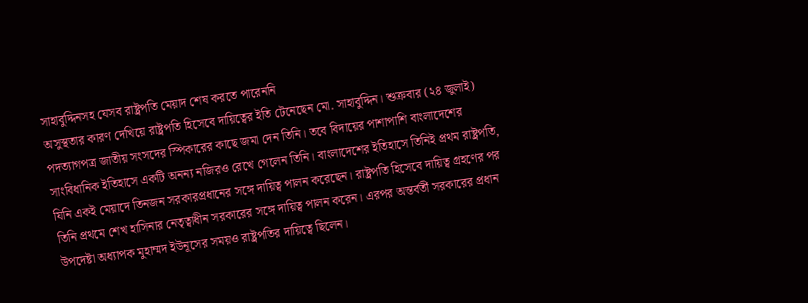সাহাবুদ্দিনসহ যেসব রাষ্ট্রপতি মেয়াদ শেষ করতে পারেননি
অসুস্থতার কারণ দেখিয়ে রাষ্ট্রপতি হিসেবে দায়িত্বের ইতি টেনেছেন মো. সাহাবুদ্দিন। শুক্রবার (২৪ জুলাই) পদত্যাগপত্র জাতীয় সংসদের স্পিকারের কাছে জমা দেন তিনি। তবে বিদায়ের পাশাপাশি বাংলাদেশের সাংবিধানিক ইতিহাসে একটি অনন্য নজিরও রেখে গেলেন তিনি। বাংলাদেশের ইতিহাসে তিনিই প্রথম রাষ্ট্রপতি, যিনি একই মেয়াদে তিনজন সরকারপ্রধানের সঙ্গে দায়িত্ব পালন করেছেন। রাষ্ট্রপতি হিসেবে দায়িত্ব গ্রহণের পর তিনি প্রথমে শেখ হাসিনার নেতৃত্বাধীন সরকারের সঙ্গে দায়িত্ব পালন করেন। এরপর অন্তর্বর্তী সরকারের প্রধান উপদেষ্টা অধ্যাপক মুহাম্মদ ইউনূসের সময়ও রাষ্ট্রপতির দায়িত্বে ছিলেন।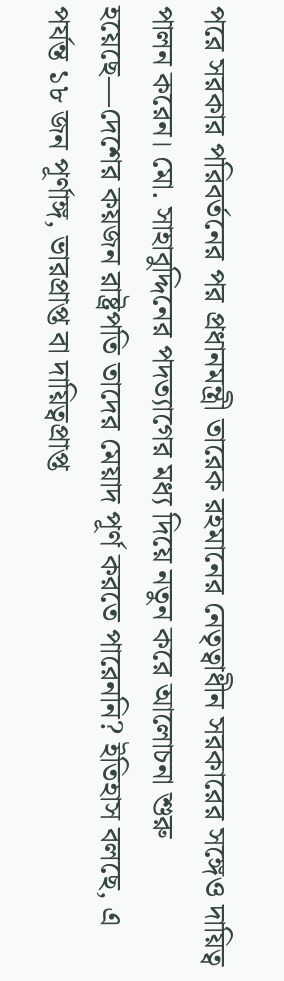পরে সরকার পরিবর্তনের পর প্রধানমন্ত্রী তারেক রহমানের নেতৃত্বাধীন সরকারের সঙ্গেও দায়িত্ব পালন করেন। মো. সাহাবুদ্দিনের পদত্যাগের মধ্য দিয়ে নতুন করে আলোচনা শুরু হয়েছে—দেশের কয়জন রাষ্ট্রপতি তাদের মেয়াদ পূর্ণ করতে পারেননি? ইতিহাস বলছে, এ পর্যন্ত ১৮ জন পূর্ণাঙ্গ, ভারপ্রাপ্ত বা দায়িত্বপ্রাপ্ত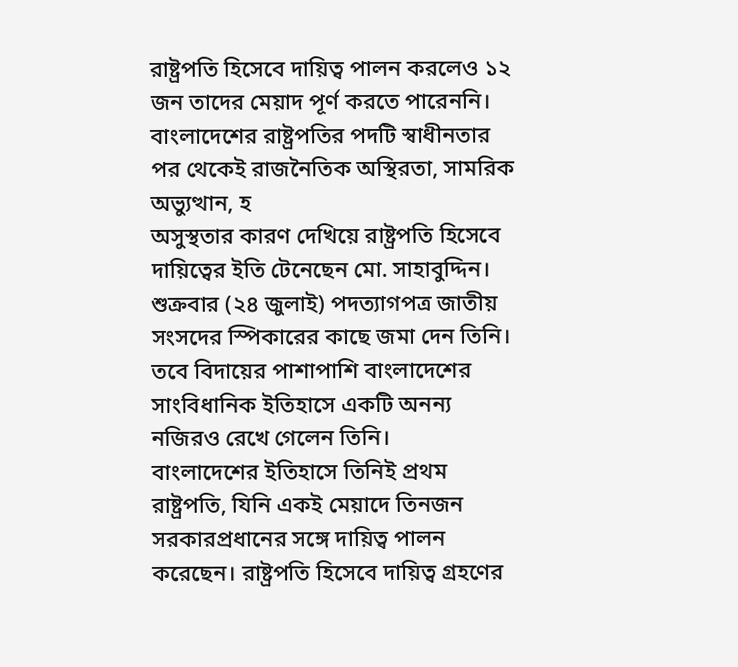রাষ্ট্রপতি হিসেবে দায়িত্ব পালন করলেও ১২ জন তাদের মেয়াদ পূর্ণ করতে পারেননি। বাংলাদেশের রাষ্ট্রপতির পদটি স্বাধীনতার পর থেকেই রাজনৈতিক অস্থিরতা, সামরিক অভ্যুত্থান, হ
অসুস্থতার কারণ দেখিয়ে রাষ্ট্রপতি হিসেবে দায়িত্বের ইতি টেনেছেন মো. সাহাবুদ্দিন। শুক্রবার (২৪ জুলাই) পদত্যাগপত্র জাতীয় সংসদের স্পিকারের কাছে জমা দেন তিনি। তবে বিদায়ের পাশাপাশি বাংলাদেশের সাংবিধানিক ইতিহাসে একটি অনন্য নজিরও রেখে গেলেন তিনি।
বাংলাদেশের ইতিহাসে তিনিই প্রথম রাষ্ট্রপতি, যিনি একই মেয়াদে তিনজন সরকারপ্রধানের সঙ্গে দায়িত্ব পালন করেছেন। রাষ্ট্রপতি হিসেবে দায়িত্ব গ্রহণের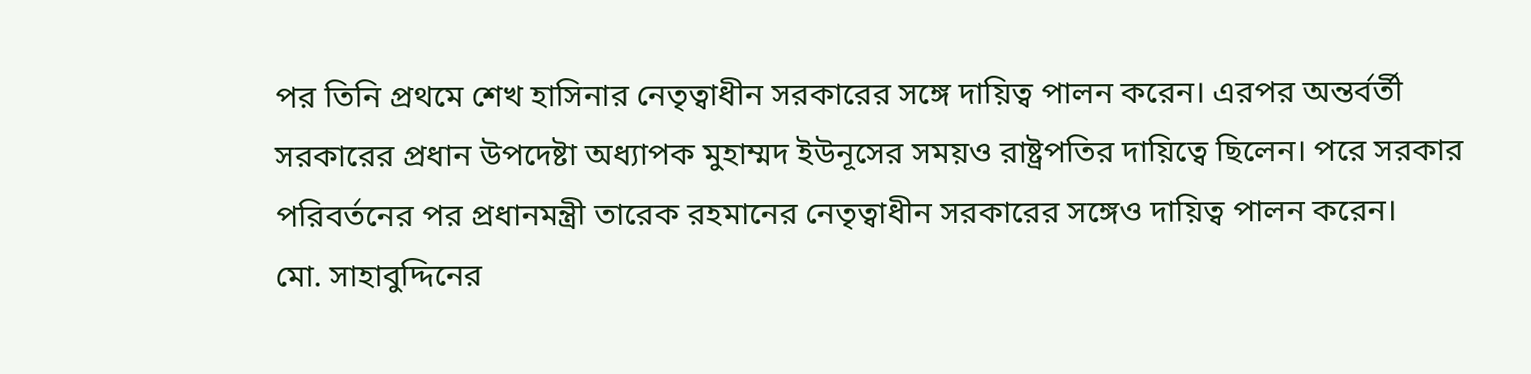পর তিনি প্রথমে শেখ হাসিনার নেতৃত্বাধীন সরকারের সঙ্গে দায়িত্ব পালন করেন। এরপর অন্তর্বর্তী সরকারের প্রধান উপদেষ্টা অধ্যাপক মুহাম্মদ ইউনূসের সময়ও রাষ্ট্রপতির দায়িত্বে ছিলেন। পরে সরকার পরিবর্তনের পর প্রধানমন্ত্রী তারেক রহমানের নেতৃত্বাধীন সরকারের সঙ্গেও দায়িত্ব পালন করেন।
মো. সাহাবুদ্দিনের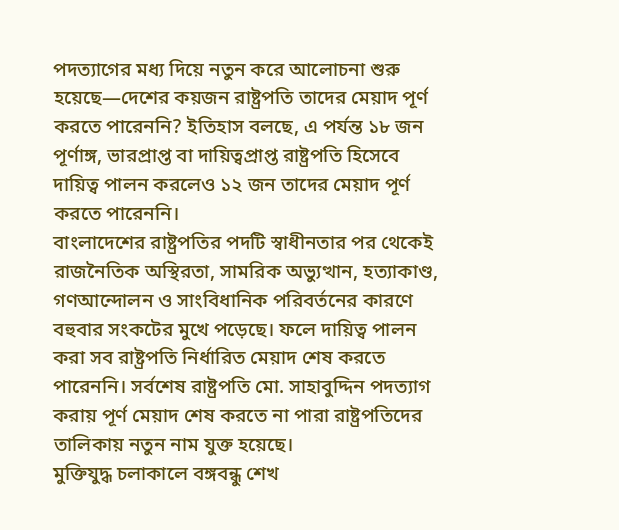পদত্যাগের মধ্য দিয়ে নতুন করে আলোচনা শুরু হয়েছে—দেশের কয়জন রাষ্ট্রপতি তাদের মেয়াদ পূর্ণ করতে পারেননি? ইতিহাস বলছে, এ পর্যন্ত ১৮ জন পূর্ণাঙ্গ, ভারপ্রাপ্ত বা দায়িত্বপ্রাপ্ত রাষ্ট্রপতি হিসেবে দায়িত্ব পালন করলেও ১২ জন তাদের মেয়াদ পূর্ণ করতে পারেননি।
বাংলাদেশের রাষ্ট্রপতির পদটি স্বাধীনতার পর থেকেই রাজনৈতিক অস্থিরতা, সামরিক অভ্যুত্থান, হত্যাকাণ্ড, গণআন্দোলন ও সাংবিধানিক পরিবর্তনের কারণে বহুবার সংকটের মুখে পড়েছে। ফলে দায়িত্ব পালন করা সব রাষ্ট্রপতি নির্ধারিত মেয়াদ শেষ করতে পারেননি। সর্বশেষ রাষ্ট্রপতি মো. সাহাবুদ্দিন পদত্যাগ করায় পূর্ণ মেয়াদ শেষ করতে না পারা রাষ্ট্রপতিদের তালিকায় নতুন নাম যুক্ত হয়েছে।
মুক্তিযুদ্ধ চলাকালে বঙ্গবন্ধু শেখ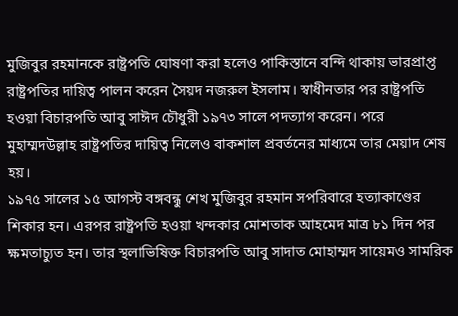মুজিবুর রহমানকে রাষ্ট্রপতি ঘোষণা করা হলেও পাকিস্তানে বন্দি থাকায় ভারপ্রাপ্ত রাষ্ট্রপতির দায়িত্ব পালন করেন সৈয়দ নজরুল ইসলাম। স্বাধীনতার পর রাষ্ট্রপতি হওয়া বিচারপতি আবু সাঈদ চৌধুরী ১৯৭৩ সালে পদত্যাগ করেন। পরে মুহাম্মদউল্লাহ রাষ্ট্রপতির দায়িত্ব নিলেও বাকশাল প্রবর্তনের মাধ্যমে তার মেয়াদ শেষ হয়।
১৯৭৫ সালের ১৫ আগস্ট বঙ্গবন্ধু শেখ মুজিবুর রহমান সপরিবারে হত্যাকাণ্ডের শিকার হন। এরপর রাষ্ট্রপতি হওয়া খন্দকার মোশতাক আহমেদ মাত্র ৮১ দিন পর ক্ষমতাচ্যুত হন। তার স্থলাভিষিক্ত বিচারপতি আবু সাদাত মোহাম্মদ সায়েমও সামরিক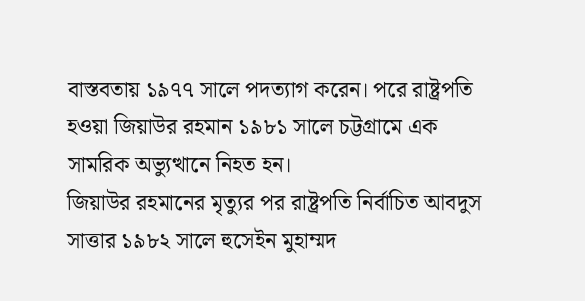বাস্তবতায় ১৯৭৭ সালে পদত্যাগ করেন। পরে রাষ্ট্রপতি হওয়া জিয়াউর রহমান ১৯৮১ সালে চট্টগ্রামে এক সামরিক অভ্যুত্থানে নিহত হন।
জিয়াউর রহমানের মৃত্যুর পর রাষ্ট্রপতি নির্বাচিত আবদুস সাত্তার ১৯৮২ সালে হুসেইন মুহাম্মদ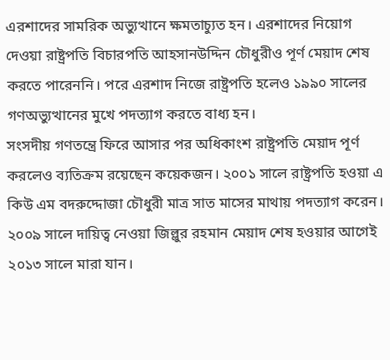এরশাদের সামরিক অভ্যুত্থানে ক্ষমতাচ্যুত হন। এরশাদের নিয়োগ দেওয়া রাষ্ট্রপতি বিচারপতি আহসানউদ্দিন চৌধুরীও পূর্ণ মেয়াদ শেষ করতে পারেননি। পরে এরশাদ নিজে রাষ্ট্রপতি হলেও ১৯৯০ সালের গণঅভ্যুত্থানের মুখে পদত্যাগ করতে বাধ্য হন।
সংসদীয় গণতন্ত্রে ফিরে আসার পর অধিকাংশ রাষ্ট্রপতি মেয়াদ পূর্ণ করলেও ব্যতিক্রম রয়েছেন কয়েকজন। ২০০১ সালে রাষ্ট্রপতি হওয়া এ কিউ এম বদরুদ্দোজা চৌধুরী মাত্র সাত মাসের মাথায় পদত্যাগ করেন। ২০০৯ সালে দায়িত্ব নেওয়া জিল্লুর রহমান মেয়াদ শেষ হওয়ার আগেই ২০১৩ সালে মারা যান।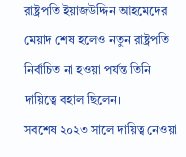রাষ্ট্রপতি ইয়াজউদ্দিন আহমেদের মেয়াদ শেষ হলেও নতুন রাষ্ট্রপতি নির্বাচিত না হওয়া পর্যন্ত তিনি দায়িত্বে বহাল ছিলেন।
সবশেষ ২০২৩ সালে দায়িত্ব নেওয়া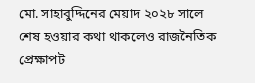মো. সাহাবুদ্দিনের মেয়াদ ২০২৮ সালে শেষ হওয়ার কথা থাকলেও রাজনৈতিক প্রেক্ষাপট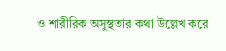ও শারীরিক অসুস্থতার কথা উল্লেখ করে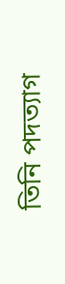তিনি পদত্যাগ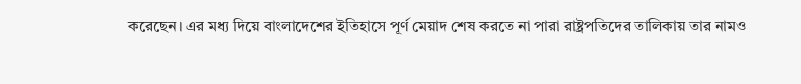করেছেন। এর মধ্য দিয়ে বাংলাদেশের ইতিহাসে পূর্ণ মেয়াদ শেষ করতে না পারা রাষ্ট্রপতিদের তালিকায় তার নামও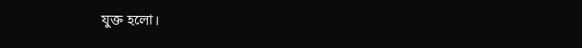যুক্ত হলো।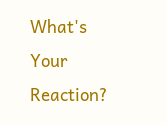What's Your Reaction?